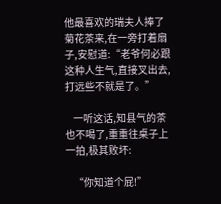他最喜欢的瑞夫人捧了菊花茶来,在一旁打着扇子,安慰道:“老爷何必跟这种人生气,直接叉出去,打远些不就是了。”

    一听这话,知县气的茶也不喝了,重重往桌子上一拍,极其败坏:

    “你知道个屁!”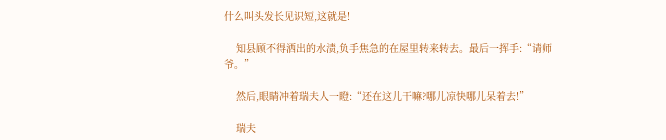什么叫头发长见识短,这就是!

    知县顾不得洒出的水渍,负手焦急的在屋里转来转去。最后一挥手:“请师爷。”

    然后,眼睛冲着瑞夫人一瞪:“还在这儿干嘛?哪儿凉快哪儿呆着去!”

    瑞夫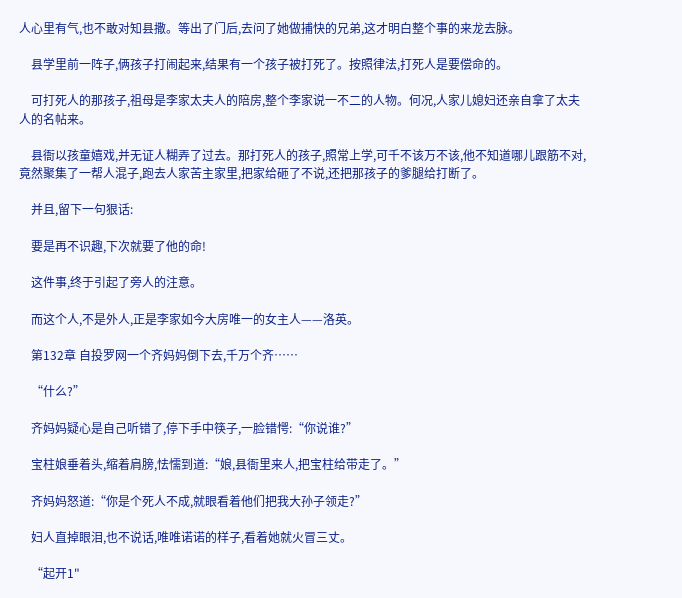人心里有气,也不敢对知县撒。等出了门后,去问了她做捕快的兄弟,这才明白整个事的来龙去脉。

    县学里前一阵子,俩孩子打闹起来,结果有一个孩子被打死了。按照律法,打死人是要偿命的。

    可打死人的那孩子,祖母是李家太夫人的陪房,整个李家说一不二的人物。何况,人家儿媳妇还亲自拿了太夫人的名帖来。

    县衙以孩童嬉戏,并无证人糊弄了过去。那打死人的孩子,照常上学,可千不该万不该,他不知道哪儿跟筋不对,竟然聚集了一帮人混子,跑去人家苦主家里,把家给砸了不说,还把那孩子的爹腿给打断了。

    并且,留下一句狠话:

    要是再不识趣,下次就要了他的命!

    这件事,终于引起了旁人的注意。

    而这个人,不是外人,正是李家如今大房唯一的女主人——洛英。

    第132章 自投罗网一个齐妈妈倒下去,千万个齐……

    “什么?”

    齐妈妈疑心是自己听错了,停下手中筷子,一脸错愕:“你说谁?”

    宝柱娘垂着头,缩着肩膀,怯懦到道:“娘,县衙里来人,把宝柱给带走了。”

    齐妈妈怒道:“你是个死人不成,就眼看着他们把我大孙子领走?”

    妇人直掉眼泪,也不说话,唯唯诺诺的样子,看着她就火冒三丈。

    “起开1"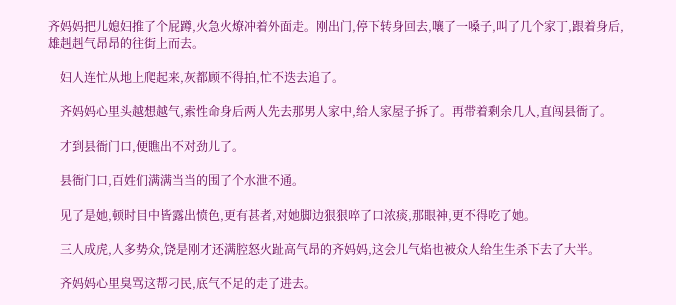齐妈妈把儿媳妇推了个屁蹲,火急火燎冲着外面走。刚出门,停下转身回去,嚷了一嗓子,叫了几个家丁,跟着身后,雄赳赳气昂昂的往街上而去。

    妇人连忙从地上爬起来,灰都顾不得拍,忙不迭去追了。

    齐妈妈心里头越想越气,索性命身后两人先去那男人家中,给人家屋子拆了。再带着剩余几人,直闯县衙了。

    才到县衙门口,便瞧出不对劲儿了。

    县衙门口,百姓们满满当当的围了个水泄不通。

    见了是她,顿时目中皆露出愤色,更有甚者,对她脚边狠狠啐了口浓痰,那眼神,更不得吃了她。

    三人成虎,人多势众,饶是刚才还满腔怒火趾高气昂的齐妈妈,这会儿气焰也被众人给生生杀下去了大半。

    齐妈妈心里臭骂这帮刁民,底气不足的走了进去。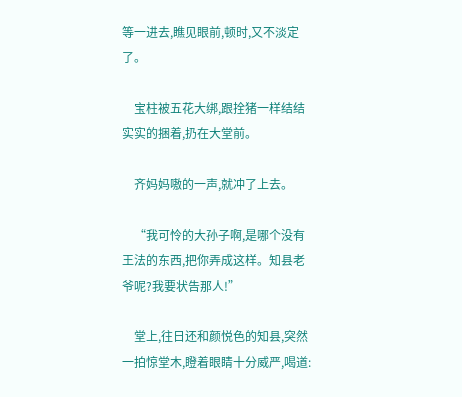等一进去,瞧见眼前,顿时,又不淡定了。

    宝柱被五花大绑,跟拴猪一样结结实实的捆着,扔在大堂前。

    齐妈妈嗷的一声,就冲了上去。

    “我可怜的大孙子啊,是哪个没有王法的东西,把你弄成这样。知县老爷呢?我要状告那人!”

    堂上,往日还和颜悦色的知县,突然一拍惊堂木,瞪着眼睛十分威严,喝道: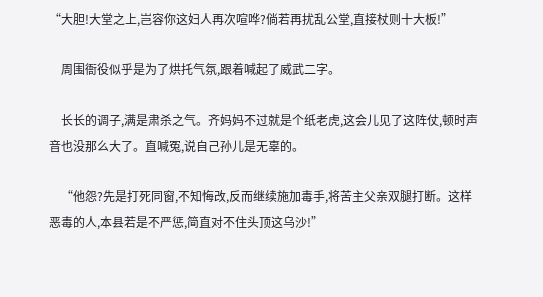“大胆!大堂之上,岂容你这妇人再次喧哗?倘若再扰乱公堂,直接杖则十大板!”

    周围衙役似乎是为了烘托气氛,跟着喊起了威武二字。

    长长的调子,满是肃杀之气。齐妈妈不过就是个纸老虎,这会儿见了这阵仗,顿时声音也没那么大了。直喊冤,说自己孙儿是无辜的。

    “他怨?先是打死同窗,不知悔改,反而继续施加毒手,将苦主父亲双腿打断。这样恶毒的人,本县若是不严惩,简直对不住头顶这乌沙!”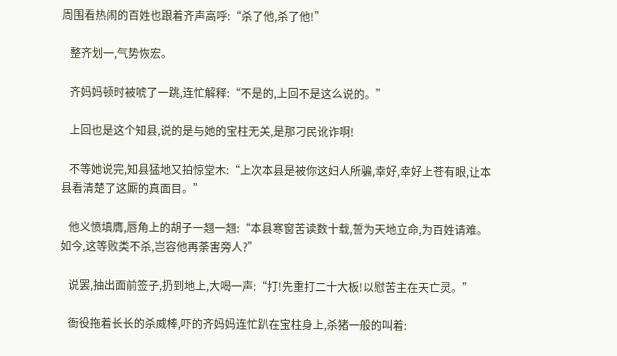周围看热闹的百姓也跟着齐声高呼:“杀了他,杀了他!”

    整齐划一,气势恢宏。

    齐妈妈顿时被唬了一跳,连忙解释:“不是的,上回不是这么说的。”

    上回也是这个知县,说的是与她的宝柱无关,是那刁民讹诈啊!

    不等她说完,知县猛地又拍惊堂木:“上次本县是被你这妇人所骗,幸好,幸好上苍有眼,让本县看清楚了这厮的真面目。”

    他义愤填膺,唇角上的胡子一翘一翘:“本县寒窗苦读数十载,誓为天地立命,为百姓请难。如今,这等败类不杀,岂容他再荼害旁人?”

    说罢,抽出面前签子,扔到地上,大喝一声:“打!先重打二十大板!以慰苦主在天亡灵。”

    衙役拖着长长的杀威棒,吓的齐妈妈连忙趴在宝柱身上,杀猪一般的叫着: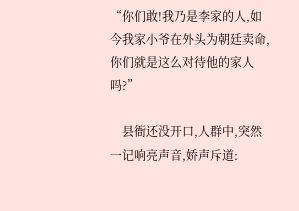“你们敢!我乃是李家的人,如今我家小爷在外头为朝廷卖命,你们就是这么对待他的家人吗?”

    县衙还没开口,人群中,突然一记响亮声音,娇声斥道: